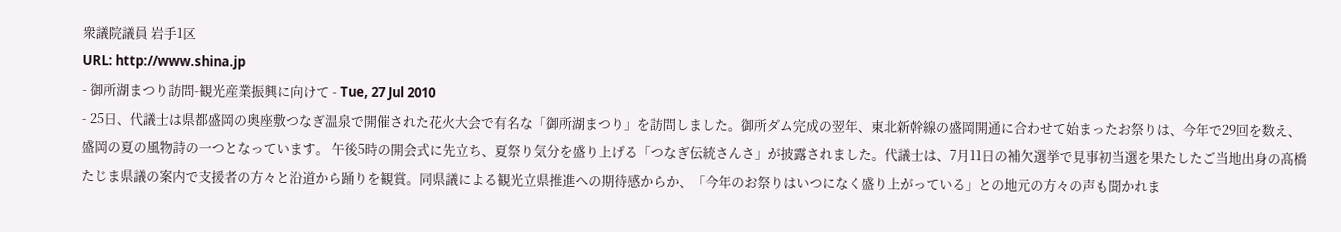衆議院議員 岩手1区
URL: http://www.shina.jp
- 御所湖まつり訪問-観光産業振興に向けて - Tue, 27 Jul 2010
- 25日、代議士は県都盛岡の奥座敷つなぎ温泉で開催された花火大会で有名な「御所湖まつり」を訪問しました。御所ダム完成の翌年、東北新幹線の盛岡開通に合わせて始まったお祭りは、今年で29回を数え、盛岡の夏の風物詩の一つとなっています。 午後5時の開会式に先立ち、夏祭り気分を盛り上げる「つなぎ伝統さんさ」が披露されました。代議士は、7月11日の補欠選挙で見事初当選を果たしたご当地出身の髙橋たじま県議の案内で支援者の方々と沿道から踊りを観賞。同県議による観光立県推進への期待感からか、「今年のお祭りはいつになく盛り上がっている」との地元の方々の声も聞かれま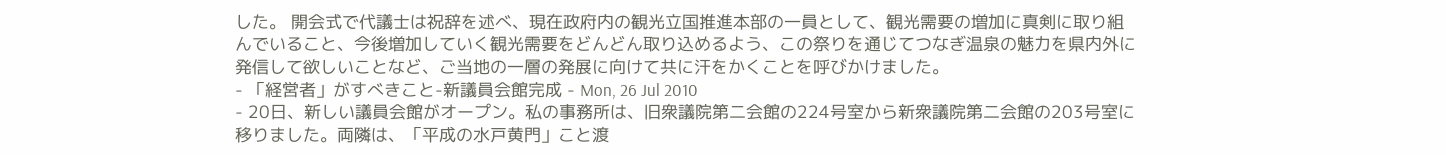した。 開会式で代議士は祝辞を述べ、現在政府内の観光立国推進本部の一員として、観光需要の増加に真剣に取り組んでいること、今後増加していく観光需要をどんどん取り込めるよう、この祭りを通じてつなぎ温泉の魅力を県内外に発信して欲しいことなど、ご当地の一層の発展に向けて共に汗をかくことを呼びかけました。
- 「経営者」がすべきこと-新議員会館完成 - Mon, 26 Jul 2010
- 20日、新しい議員会館がオープン。私の事務所は、旧衆議院第二会館の224号室から新衆議院第二会館の203号室に移りました。両隣は、「平成の水戸黄門」こと渡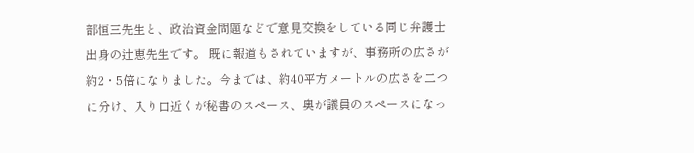部恒三先生と、政治資金問題などで意見交換をしている同じ弁護士出身の辻恵先生です。 既に報道もされていますが、事務所の広さが約2・5倍になりました。今までは、約40平方メートルの広さを二つに分け、入り口近くが秘書のスペース、奥が議員のスペースになっ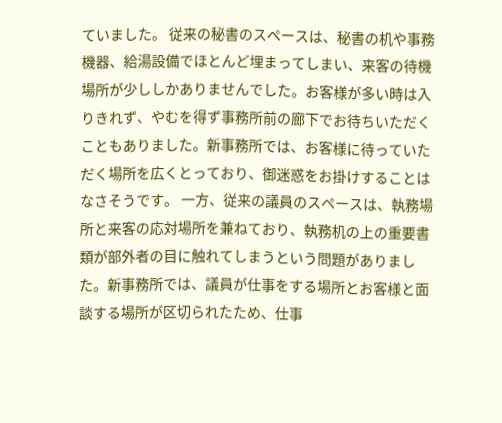ていました。 従来の秘書のスペースは、秘書の机や事務機器、給湯設備でほとんど埋まってしまい、来客の待機場所が少ししかありませんでした。お客様が多い時は入りきれず、やむを得ず事務所前の廊下でお待ちいただくこともありました。新事務所では、お客様に待っていただく場所を広くとっており、御迷惑をお掛けすることはなさそうです。 一方、従来の議員のスペースは、執務場所と来客の応対場所を兼ねており、執務机の上の重要書類が部外者の目に触れてしまうという問題がありました。新事務所では、議員が仕事をする場所とお客様と面談する場所が区切られたため、仕事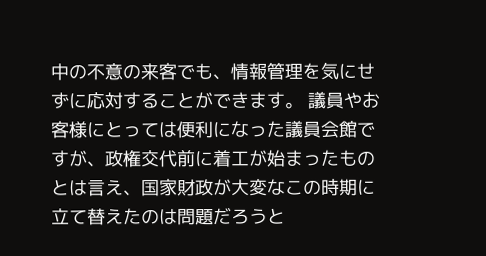中の不意の来客でも、情報管理を気にせずに応対することができます。 議員やお客様にとっては便利になった議員会館ですが、政権交代前に着工が始まったものとは言え、国家財政が大変なこの時期に立て替えたのは問題だろうと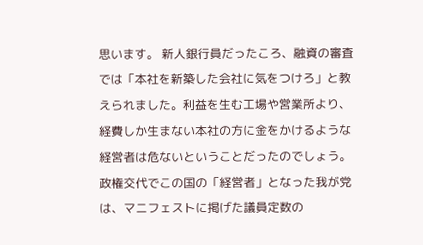思います。 新人銀行員だったころ、融資の審査では「本社を新築した会社に気をつけろ」と教えられました。利益を生む工場や営業所より、経費しか生まない本社の方に金をかけるような経営者は危ないということだったのでしょう。 政権交代でこの国の「経営者」となった我が党は、マニフェストに掲げた議員定数の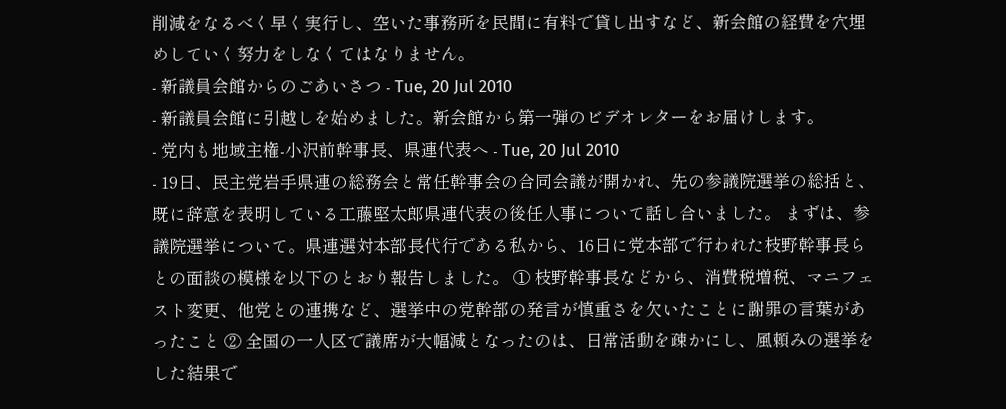削減をなるべく早く実行し、空いた事務所を民間に有料で貸し出すなど、新会館の経費を穴埋めしていく努力をしなくてはなりません。
- 新議員会館からのごあいさつ - Tue, 20 Jul 2010
- 新議員会館に引越しを始めました。新会館から第一弾のビデオレターをお届けします。
- 党内も地域主権-小沢前幹事長、県連代表へ - Tue, 20 Jul 2010
- 19日、民主党岩手県連の総務会と常任幹事会の合同会議が開かれ、先の参議院選挙の総括と、既に辞意を表明している工藤堅太郎県連代表の後任人事について話し合いました。 まずは、参議院選挙について。県連選対本部長代行である私から、16日に党本部で行われた枝野幹事長らとの面談の模様を以下のとおり報告しました。 ① 枝野幹事長などから、消費税増税、マニフェスト変更、他党との連携など、選挙中の党幹部の発言が慎重さを欠いたことに謝罪の言葉があったこと ② 全国の一人区で議席が大幅減となったのは、日常活動を疎かにし、風頼みの選挙をした結果で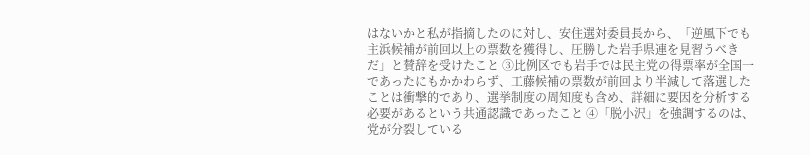はないかと私が指摘したのに対し、安住選対委員長から、「逆風下でも主浜候補が前回以上の票数を獲得し、圧勝した岩手県連を見習うべきだ」と賛辞を受けたこと ③比例区でも岩手では民主党の得票率が全国一であったにもかかわらず、工藤候補の票数が前回より半減して落選したことは衝撃的であり、選挙制度の周知度も含め、詳細に要因を分析する必要があるという共通認識であったこと ④「脱小沢」を強調するのは、党が分裂している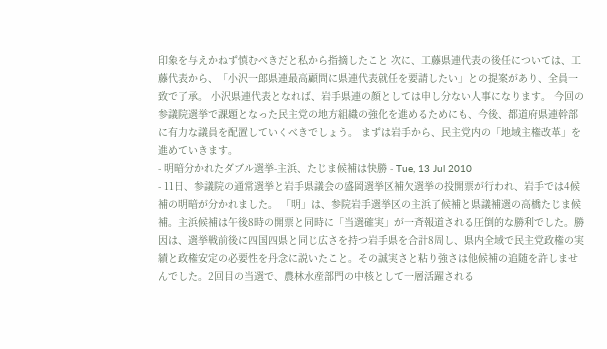印象を与えかねず慎むべきだと私から指摘したこと 次に、工藤県連代表の後任については、工藤代表から、「小沢一郎県連最高顧問に県連代表就任を要請したい」との提案があり、全員一致で了承。 小沢県連代表となれば、岩手県連の顔としては申し分ない人事になります。 今回の参議院選挙で課題となった民主党の地方組織の強化を進めるためにも、今後、都道府県連幹部に有力な議員を配置していくべきでしょう。 まずは岩手から、民主党内の「地域主権改革」を進めていきます。
- 明暗分かれたダブル選挙-主浜、たじま候補は快勝 - Tue, 13 Jul 2010
- 11日、参議院の通常選挙と岩手県議会の盛岡選挙区補欠選挙の投開票が行われ、岩手では4候補の明暗が分かれました。 「明」は、参院岩手選挙区の主浜了候補と県議補選の高橋たじま候補。主浜候補は午後8時の開票と同時に「当選確実」が一斉報道される圧倒的な勝利でした。勝因は、選挙戦前後に四国四県と同じ広さを持つ岩手県を合計8周し、県内全域で民主党政権の実績と政権安定の必要性を丹念に説いたこと。その誠実さと粘り強さは他候補の追随を許しませんでした。2回目の当選で、農林水産部門の中核として一層活躍される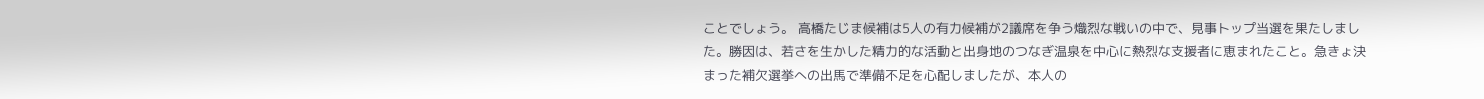ことでしょう。 高橋たじま候補は5人の有力候補が2議席を争う熾烈な戦いの中で、見事トップ当選を果たしました。勝因は、若さを生かした精力的な活動と出身地のつなぎ温泉を中心に熱烈な支援者に恵まれたこと。急きょ決まった補欠選挙への出馬で準備不足を心配しましたが、本人の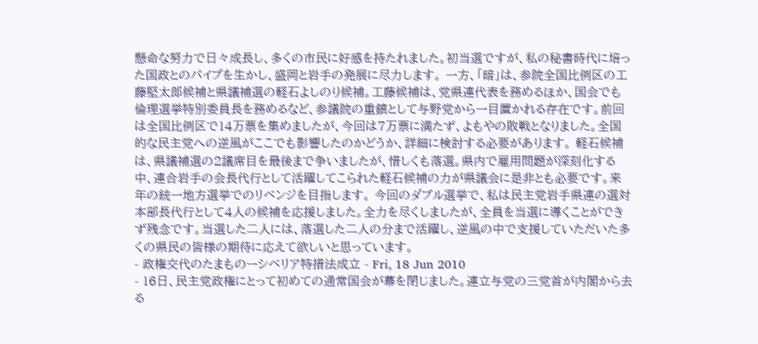懸命な努力で日々成長し、多くの市民に好感を持たれました。初当選ですが、私の秘書時代に培った国政とのパイプを生かし、盛岡と岩手の発展に尽力します。 一方、「暗」は、参院全国比例区の工藤堅太郎候補と県議補選の軽石よしのり候補。工藤候補は、党県連代表を務めるほか、国会でも倫理選挙特別委員長を務めるなど、参議院の重鎮として与野党から一目置かれる存在です。前回は全国比例区で14万票を集めましたが、今回は7万票に満たず、よもやの敗戦となりました。全国的な民主党への逆風がここでも影響したのかどうか、詳細に検討する必要があります。 軽石候補は、県議補選の2議席目を最後まで争いましたが、惜しくも落選。県内で雇用問題が深刻化する中、連合岩手の会長代行として活躍してこられた軽石候補の力が県議会に是非とも必要です。来年の統一地方選挙でのリベンジを目指します。 今回のダブル選挙で、私は民主党岩手県連の選対本部長代行として4人の候補を応援しました。全力を尽くしましたが、全員を当選に導くことができず残念です。当選した二人には、落選した二人の分まで活躍し、逆風の中で支援していただいた多くの県民の皆様の期待に応えて欲しいと思っています。
- 政権交代のたまものーシベリア特措法成立 - Fri, 18 Jun 2010
- 16日、民主党政権にとって初めての通常国会が幕を閉じました。連立与党の三党首が内閣から去る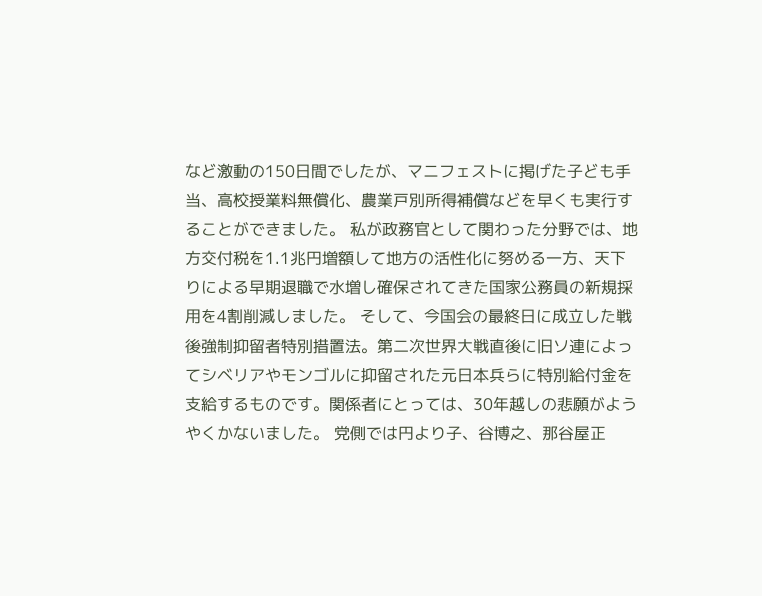など激動の150日間でしたが、マニフェストに掲げた子ども手当、高校授業料無償化、農業戸別所得補償などを早くも実行することができました。 私が政務官として関わった分野では、地方交付税を1.1兆円増額して地方の活性化に努める一方、天下りによる早期退職で水増し確保されてきた国家公務員の新規採用を4割削減しました。 そして、今国会の最終日に成立した戦後強制抑留者特別措置法。第二次世界大戦直後に旧ソ連によってシベリアやモンゴルに抑留された元日本兵らに特別給付金を支給するものです。関係者にとっては、30年越しの悲願がようやくかないました。 党側では円より子、谷博之、那谷屋正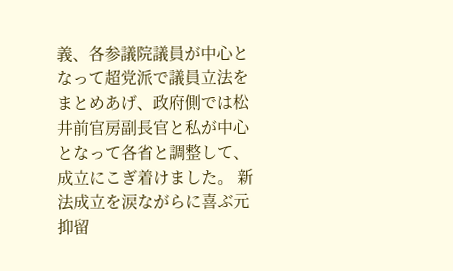義、各参議院議員が中心となって超党派で議員立法をまとめあげ、政府側では松井前官房副長官と私が中心となって各省と調整して、成立にこぎ着けました。 新法成立を涙ながらに喜ぶ元抑留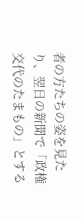者の方たちの姿を見たり、翌日の新聞で「政権交代のたまもの」とする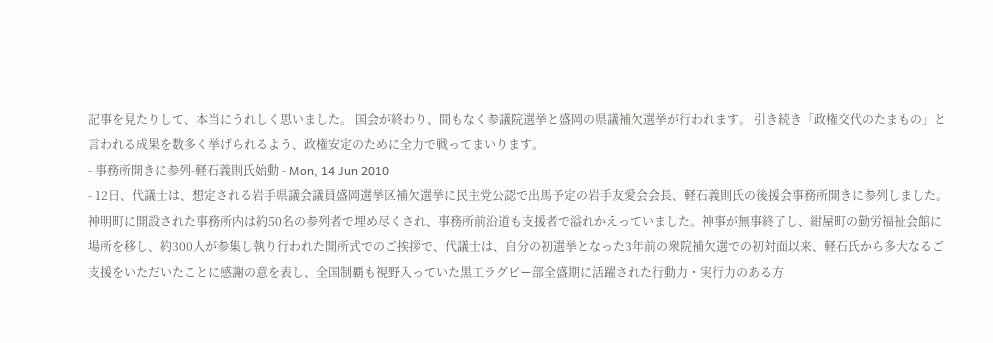記事を見たりして、本当にうれしく思いました。 国会が終わり、間もなく参議院選挙と盛岡の県議補欠選挙が行われます。 引き続き「政権交代のたまもの」と言われる成果を数多く挙げられるよう、政権安定のために全力で戦ってまいります。
- 事務所開きに参列-軽石義則氏始動 - Mon, 14 Jun 2010
- 12日、代議士は、想定される岩手県議会議員盛岡選挙区補欠選挙に民主党公認で出馬予定の岩手友愛会会長、軽石義則氏の後援会事務所開きに参列しました。 神明町に開設された事務所内は約50名の参列者で埋め尽くされ、事務所前沿道も支援者で溢れかえっていました。神事が無事終了し、紺屋町の勤労福祉会館に場所を移し、約300人が参集し執り行われた開所式でのご挨拶で、代議士は、自分の初選挙となった3年前の衆院補欠選での初対面以来、軽石氏から多大なるご支援をいただいたことに感謝の意を表し、全国制覇も視野入っていた黒工ラグビー部全盛期に活躍された行動力・実行力のある方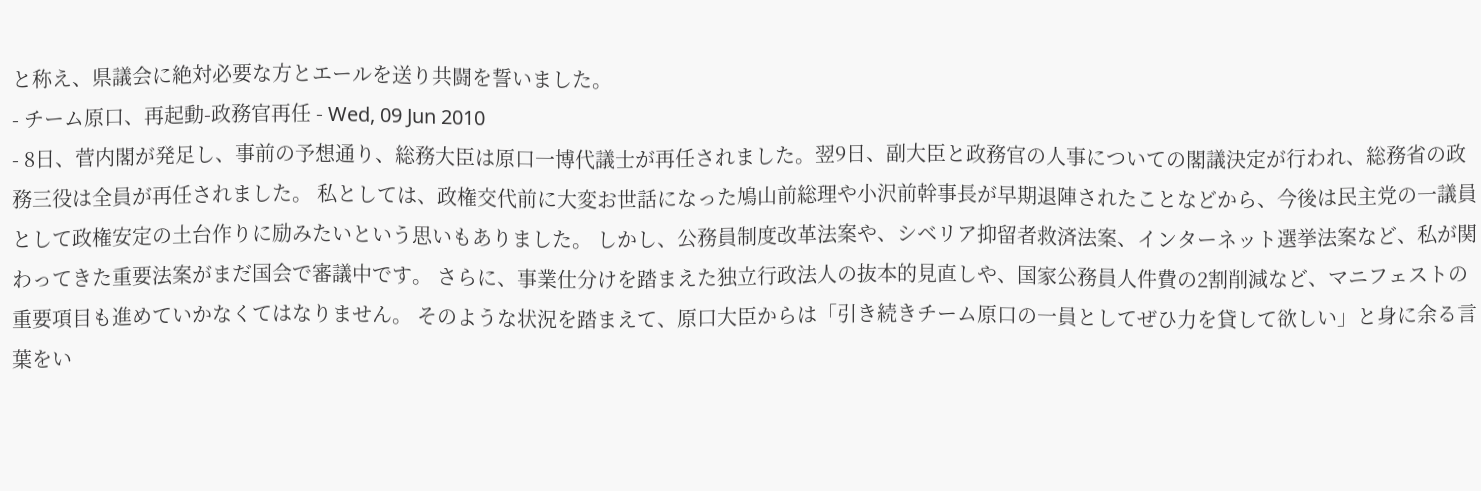と称え、県議会に絶対必要な方とエールを送り共闘を誓いました。
- チーム原口、再起動-政務官再任 - Wed, 09 Jun 2010
- 8日、菅内閣が発足し、事前の予想通り、総務大臣は原口一博代議士が再任されました。翌9日、副大臣と政務官の人事についての閣議決定が行われ、総務省の政務三役は全員が再任されました。 私としては、政権交代前に大変お世話になった鳩山前総理や小沢前幹事長が早期退陣されたことなどから、今後は民主党の一議員として政権安定の土台作りに励みたいという思いもありました。 しかし、公務員制度改革法案や、シベリア抑留者救済法案、インターネット選挙法案など、私が関わってきた重要法案がまだ国会で審議中です。 さらに、事業仕分けを踏まえた独立行政法人の抜本的見直しや、国家公務員人件費の2割削減など、マニフェストの重要項目も進めていかなくてはなりません。 そのような状況を踏まえて、原口大臣からは「引き続きチーム原口の一員としてぜひ力を貸して欲しい」と身に余る言葉をい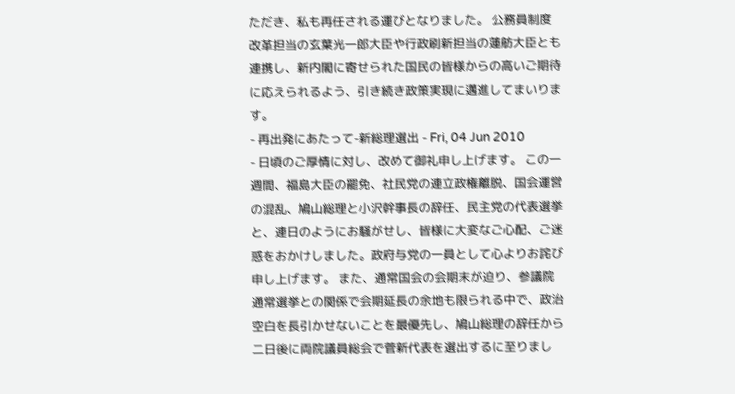ただき、私も再任される運びとなりました。 公務員制度改革担当の玄葉光一郎大臣や行政刷新担当の蓮舫大臣とも連携し、新内閣に寄せられた国民の皆様からの高いご期待に応えられるよう、引き続き政策実現に邁進してまいります。
- 再出発にあたって-新総理選出 - Fri, 04 Jun 2010
- 日頃のご厚情に対し、改めて御礼申し上げます。 この一週間、福島大臣の罷免、社民党の連立政権離脱、国会運営の混乱、鳩山総理と小沢幹事長の辞任、民主党の代表選挙と、連日のようにお騒がせし、皆様に大変なご心配、ご迷惑をおかけしました。政府与党の一員として心よりお詫び申し上げます。 また、通常国会の会期末が迫り、参議院通常選挙との関係で会期延長の余地も限られる中で、政治空白を長引かせないことを最優先し、鳩山総理の辞任から二日後に両院議員総会で菅新代表を選出するに至りまし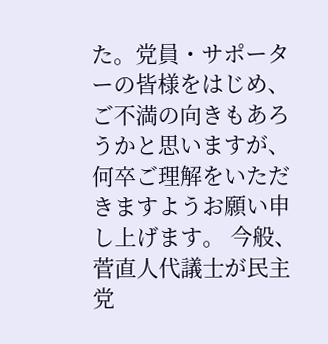た。党員・サポーターの皆様をはじめ、ご不満の向きもあろうかと思いますが、何卒ご理解をいただきますようお願い申し上げます。 今般、菅直人代議士が民主党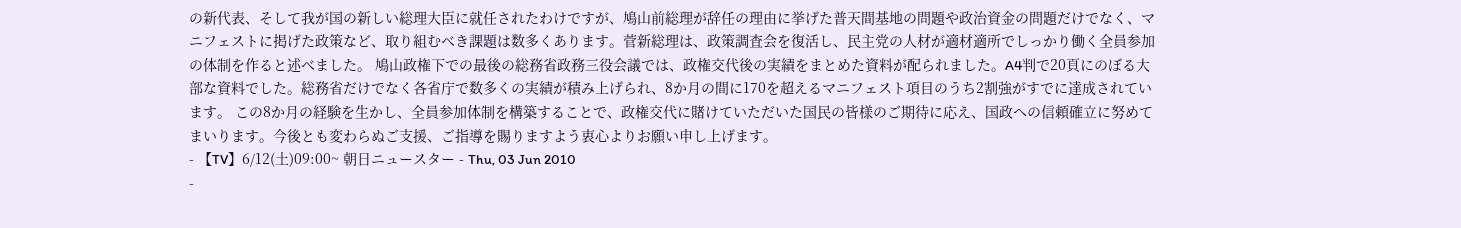の新代表、そして我が国の新しい総理大臣に就任されたわけですが、鳩山前総理が辞任の理由に挙げた普天間基地の問題や政治資金の問題だけでなく、マニフェストに掲げた政策など、取り組むべき課題は数多くあります。菅新総理は、政策調査会を復活し、民主党の人材が適材適所でしっかり働く全員参加の体制を作ると述べました。 鳩山政権下での最後の総務省政務三役会議では、政権交代後の実績をまとめた資料が配られました。A4判で20頁にのぼる大部な資料でした。総務省だけでなく各省庁で数多くの実績が積み上げられ、8か月の間に170を超えるマニフェスト項目のうち2割強がすでに達成されています。 この8か月の経験を生かし、全員参加体制を構築することで、政権交代に賭けていただいた国民の皆様のご期待に応え、国政への信頼確立に努めてまいります。今後とも変わらぬご支援、ご指導を賜りますよう衷心よりお願い申し上げます。
- 【TV】6/12(土)09:00~ 朝日ニュースター - Thu, 03 Jun 2010
-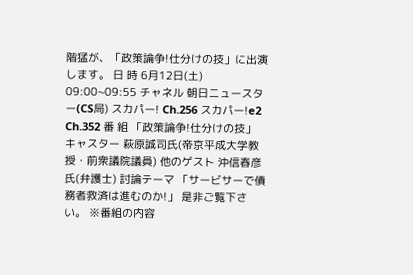階猛が、「政策論争!仕分けの技」に出演します。 日 時 6月12日(土) 09:00~09:55 チャネル 朝日ニュースター(CS局) スカパー! Ch.256 スカパー!e2 Ch.352 番 組 「政策論争!仕分けの技」 キャスター 萩原誠司氏(帝京平成大学教授・前衆議院議員) 他のゲスト 沖信春彦氏(弁護士) 討論テーマ 「サービサーで債務者救済は進むのか!」 是非ご覧下さい。 ※番組の内容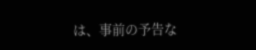は、事前の予告な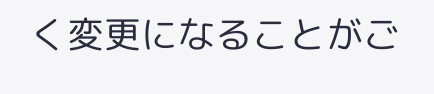く変更になることがご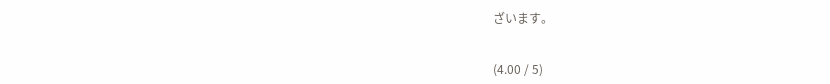ざいます。


(4.00 / 5)